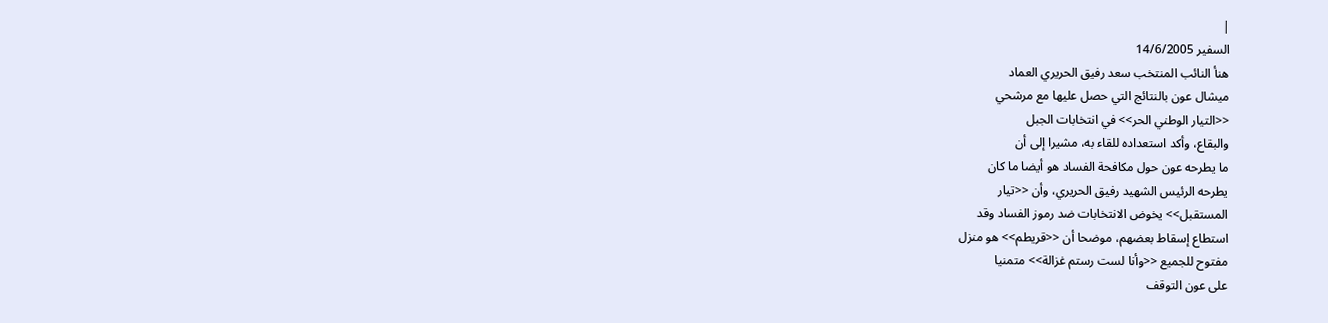|
السفير 14/6/2005
هنأ النائب المنتخب سعد رفيق الحريري العماد
ميشال عون بالنتائج التي حصل عليها مع مرشحي
<<التيار الوطني الحر>> في انتخابات الجبل
والبقاع، وأكد استعداده للقاء به، مشيرا إلى أن
ما يطرحه عون حول مكافحة الفساد هو أيضا ما كان
يطرحه الرئيس الشهيد رفيق الحريري، وأن <<تيار
المستقبل>> يخوض الانتخابات ضد رموز الفساد وقد
استطاع إسقاط بعضهم، موضحا أن <<قريطم>> هو منزل
مفتوح للجميع <<وأنا لست رستم غزالة>> متمنيا
على عون التوقف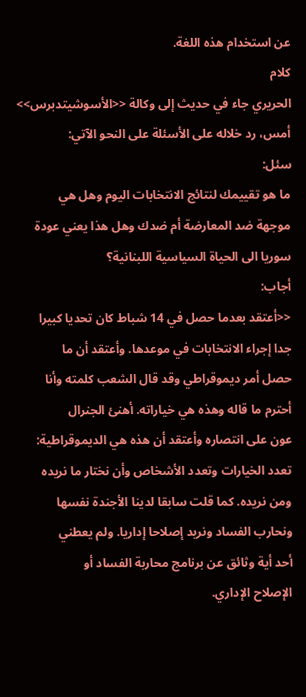عن استخدام هذه اللغة.
كلام
الحريري جاء في حديث إلى وكالة <<الأسوشيتدبرس>>
أمس، رد خلاله على الأسئلة على النحو الآتي:
سئل:
ما هو تقييمك لنتائج الانتخابات اليوم وهل هي
موجهة ضد المعارضة أم ضدك وهل هذا يعني عودة
سوريا الى الحياة السياسية اللبنانية؟
أجاب:
<<أعتقد بعدما حصل في 14 شباط كان تحديا كبيرا
جدا إجراء الانتخابات في موعدها. وأعتقد أن ما
حصل أمر ديموقراطي وقد قال الشعب كلمته وأنا
أحترم ما قاله وهذه هي خياراته. أهنئ الجنرال
عون على انتصاره وأعتقد أن هذه هي الديموقراطية:
تعدد الخيارات وتعدد الأشخاص وأن نختار ما نريده
ومن نريده. كما قلت سابقا لدينا الأجندة نفسها
ونحارب الفساد ونريد إصلاحا إداريا. ولم يعطني
أحد أية وثائق عن برنامج محاربة الفساد أو
الإصلاح الإداري.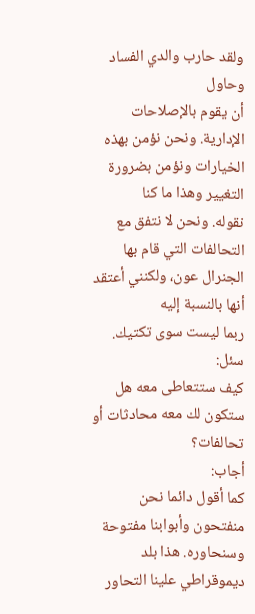ولقد حارب والدي الفساد وحاول
أن يقوم بالإصلاحات الإدارية. ونحن نؤمن بهذه
الخيارات ونؤمن بضرورة التغيير وهذا ما كنا
نقوله. ونحن لا نتفق مع التحالفات التي قام بها
الجنرال عون، ولكنني أعتقد أنها بالنسبة إليه
ربما ليست سوى تكتيك.
سئل:
كيف ستتعاطى معه هل ستكون لك معه محادثات أو
تحالفات؟
أجاب:
كما أقول دائما نحن منفتحون وأبوابنا مفتوحة
وسنحاوره. هذا بلد ديموقراطي علينا التحاور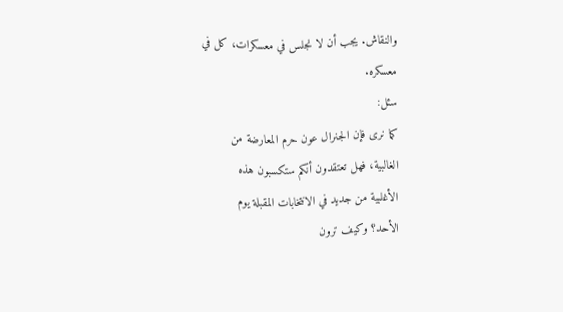والنقاش. يجب أن لا نجلس في معسكرات، كل في
معسكره.
سئل:
كما نرى فإن الجنرال عون حرم المعارضة من
الغالبية، فهل تعتقدون أنكم ستكسبون هذه
الأغلبية من جديد في الانتخابات المقبلة يوم
الأحد؟ وكيف ترون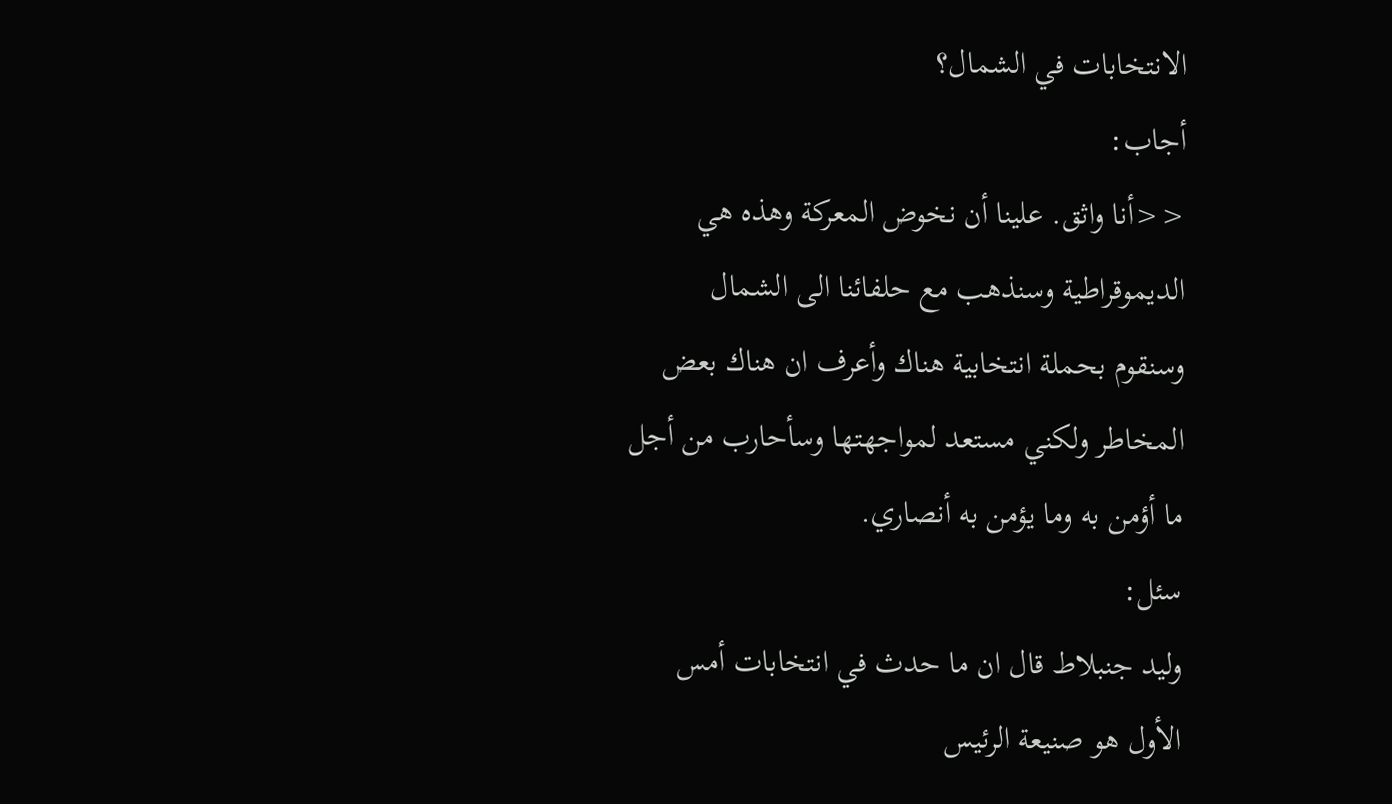الانتخابات في الشمال؟
أجاب:
<<أنا واثق. علينا أن نخوض المعركة وهذه هي
الديموقراطية وسنذهب مع حلفائنا الى الشمال
وسنقوم بحملة انتخابية هناك وأعرف ان هناك بعض
المخاطر ولكني مستعد لمواجهتها وسأحارب من أجل
ما أؤمن به وما يؤمن به أنصاري.
سئل:
وليد جنبلاط قال ان ما حدث في انتخابات أمس
الأول هو صنيعة الرئيس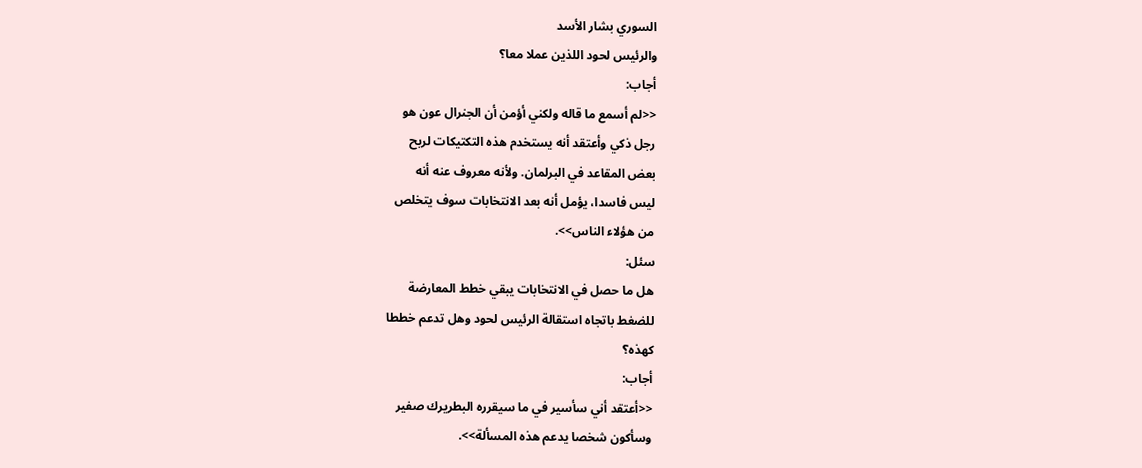السوري بشار الأسد
والرئيس لحود اللذين عملا معا؟
أجاب:
<<لم أسمع ما قاله ولكني أؤمن أن الجنرال عون هو
رجل ذكي وأعتقد أنه يستخدم هذه التكتيكات لربح
بعض المقاعد في البرلمان. ولأنه معروف عنه أنه
ليس فاسدا، يؤمل أنه بعد الانتخابات سوف يتخلص
من هؤلاء الناس>>.
سئل:
هل ما حصل في الانتخابات يبقي خطط المعارضة
للضغط باتجاه استقالة الرئيس لحود وهل تدعم خططا
كهذه؟
أجاب:
<<أعتقد أني سأسير في ما سيقرره البطريرك صفير
وسأكون شخصا يدعم هذه المسألة>>.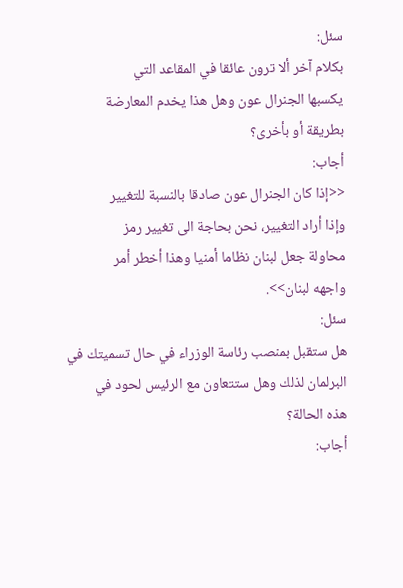سئل:
بكلام آخر ألا ترون عائقا في المقاعد التي
يكسبها الجنرال عون وهل هذا يخدم المعارضة
بطريقة أو بأخرى؟
أجاب:
<<إذا كان الجنرال عون صادقا بالنسبة للتغيير
وإذا أراد التغيير، نحن بحاجة الى تغيير رمز
محاولة جعل لبنان نظاما أمنيا وهذا أخطر أمر
واجهه لبنان>>.
سئل:
هل ستقبل بمنصب رئاسة الوزراء في حال تسميتك في
البرلمان لذلك وهل ستتعاون مع الرئيس لحود في
هذه الحالة؟
أجاب: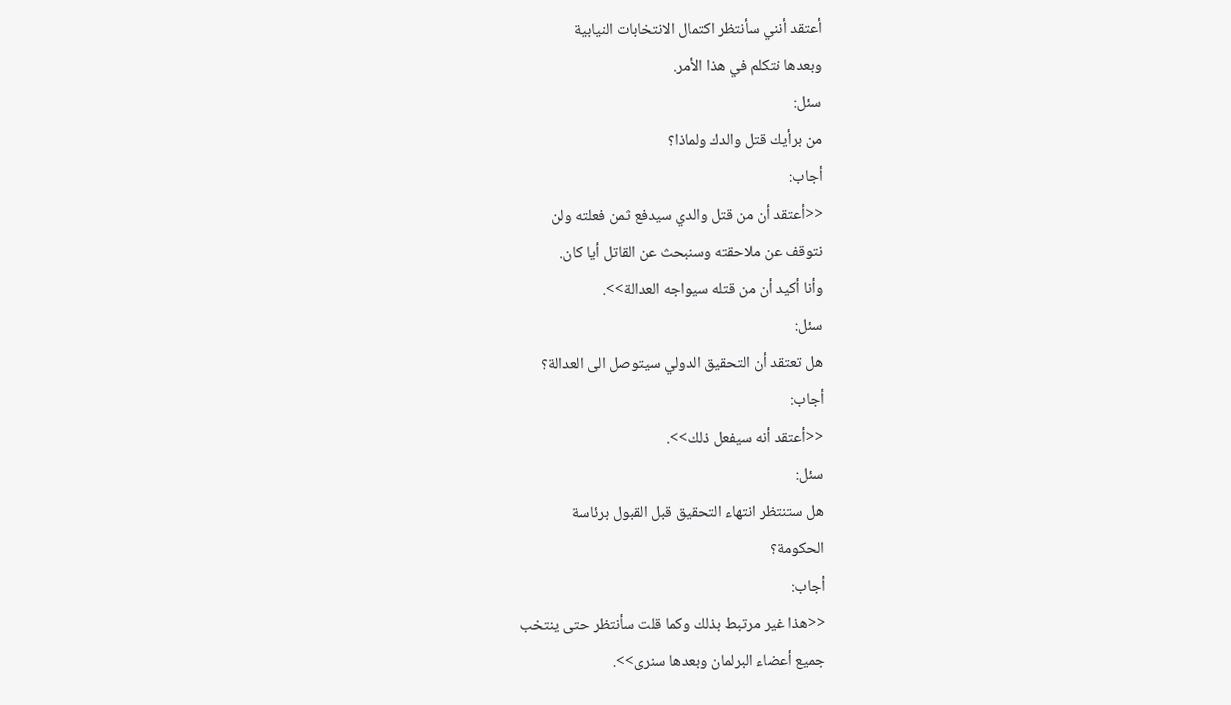أعتقد أنني سأنتظر اكتمال الانتخابات النيابية
وبعدها نتكلم في هذا الأمر.
سئل:
من برأيك قتل والدك ولماذا؟
أجاب:
<<أعتقد أن من قتل والدي سيدفع ثمن فعلته ولن
نتوقف عن ملاحقته وسنبحث عن القاتل أيا كان.
وأنا أكيد أن من قتله سيواجه العدالة>>.
سئل:
هل تعتقد أن التحقيق الدولي سيتوصل الى العدالة؟
أجاب:
<<أعتقد أنه سيفعل ذلك>>.
سئل:
هل ستنتظر انتهاء التحقيق قبل القبول برئاسة
الحكومة؟
أجاب:
<<هذا غير مرتبط بذلك وكما قلت سأنتظر حتى ينتخب
جميع أعضاء البرلمان وبعدها سنرى>>.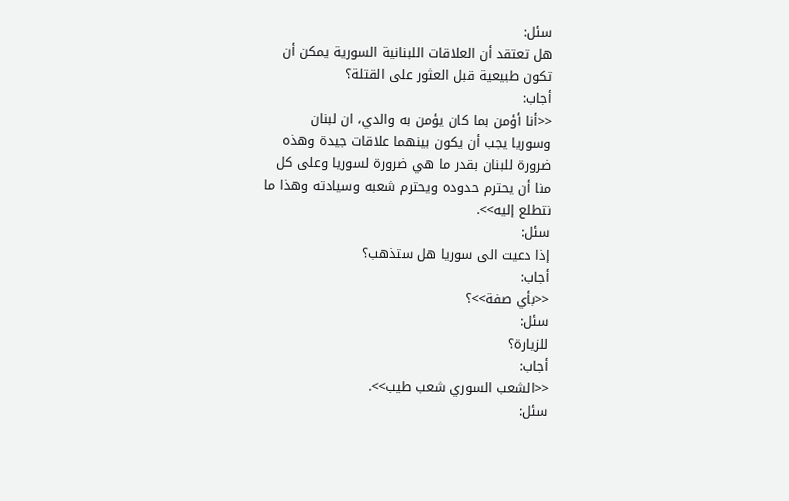سئل:
هل تعتقد أن العلاقات اللبنانية السورية يمكن أن
تكون طبيعية قبل العثور على القتلة؟
أجاب:
<<أنا أؤمن بما كان يؤمن به والدي، ان لبنان
وسوريا يجب أن يكون بينهما علاقات جيدة وهذه
ضرورة للبنان بقدر ما هي ضرورة لسوريا وعلى كل
منا أن يحترم حدوده ويحترم شعبه وسيادته وهذا ما
نتطلع إليه>>.
سئل:
إذا دعيت الى سوريا هل ستذهب؟
أجاب:
<<بأي صفة>>؟
سئل:
للزيارة؟
أجاب:
<<الشعب السوري شعب طيب>>.
سئل: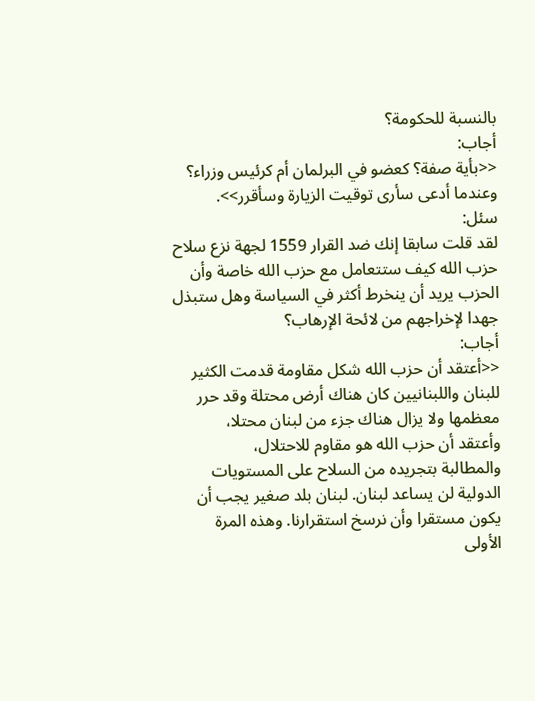بالنسبة للحكومة؟
أجاب:
<<بأية صفة؟ كعضو في البرلمان أم كرئيس وزراء؟
وعندما أدعى سأرى توقيت الزيارة وسأقرر>>.
سئل:
لقد قلت سابقا إنك ضد القرار 1559 لجهة نزع سلاح
حزب الله كيف ستتعامل مع حزب الله خاصة وأن
الحزب يريد أن ينخرط أكثر في السياسة وهل ستبذل
جهدا لإخراجهم من لائحة الإرهاب؟
أجاب:
<<أعتقد أن حزب الله شكل مقاومة قدمت الكثير
للبنان واللبنانيين كان هناك أرض محتلة وقد حرر
معظمها ولا يزال هناك جزء من لبنان محتلا،
وأعتقد أن حزب الله هو مقاوم للاحتلال،
والمطالبة بتجريده من السلاح على المستويات
الدولية لن يساعد لبنان. لبنان بلد صغير يجب أن
يكون مستقرا وأن نرسخ استقرارنا. وهذه المرة
الأولى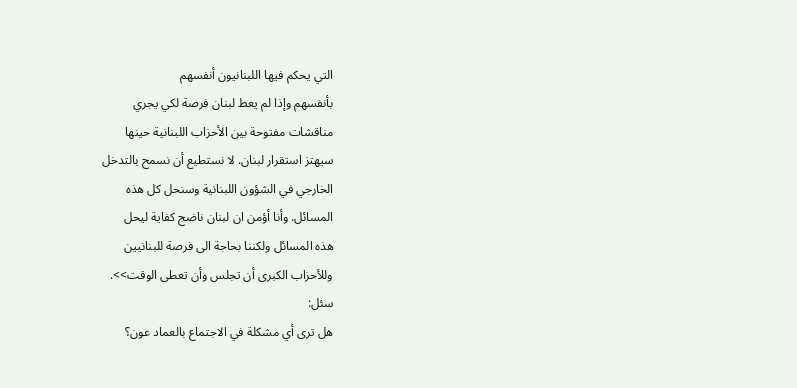التي يحكم فيها اللبنانيون أنفسهم
بأنفسهم وإذا لم يعط لبنان فرصة لكي يجري
مناقشات مفتوحة بين الأحزاب اللبنانية حينها
سيهتز استقرار لبنان. لا نستطيع أن نسمح بالتدخل
الخارجي في الشؤون اللبنانية وسنحل كل هذه
المسائل. وأنا أؤمن ان لبنان ناضج كفاية ليحل
هذه المسائل ولكننا بحاجة الى فرصة للبنانيين
وللأحزاب الكبرى أن تجلس وأن تعطى الوقت>>.
سئل:
هل ترى أي مشكلة في الاجتماع بالعماد عون؟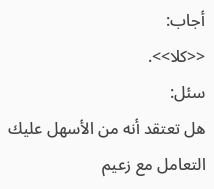أجاب:
<<كلا>>.
سئل:
هل تعتقد أنه من الأسهل عليك التعامل مع زعيم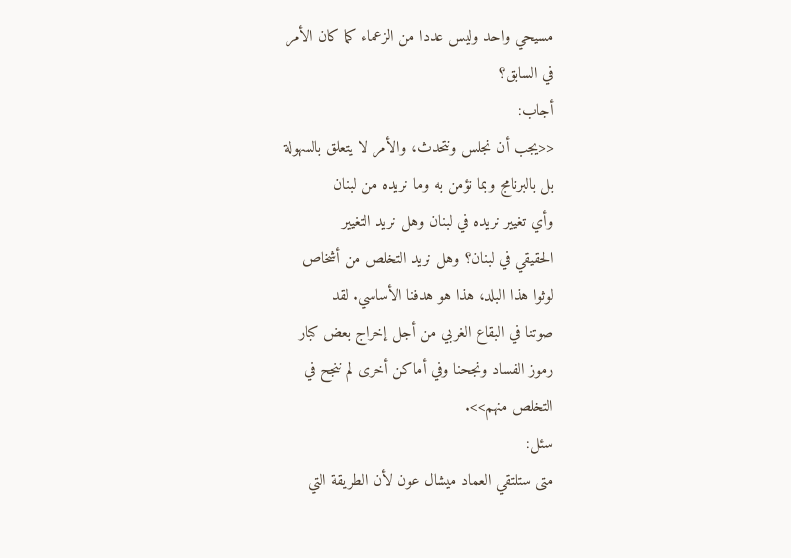مسيحي واحد وليس عددا من الزعماء كما كان الأمر
في السابق؟
أجاب:
<<يجب أن نجلس ونتحدث، والأمر لا يتعلق بالسهولة
بل بالبرنامج وبما نؤمن به وما نريده من لبنان
وأي تغيير نريده في لبنان وهل نريد التغيير
الحقيقي في لبنان؟ وهل نريد التخلص من أشخاص
لوثوا هذا البلد، هذا هو هدفنا الأساسي. لقد
صوتنا في البقاع الغربي من أجل إخراج بعض كبار
رموز الفساد ونجحنا وفي أماكن أخرى لم ننجح في
التخلص منهم>>.
سئل:
متى ستلتقي العماد ميشال عون لأن الطريقة التي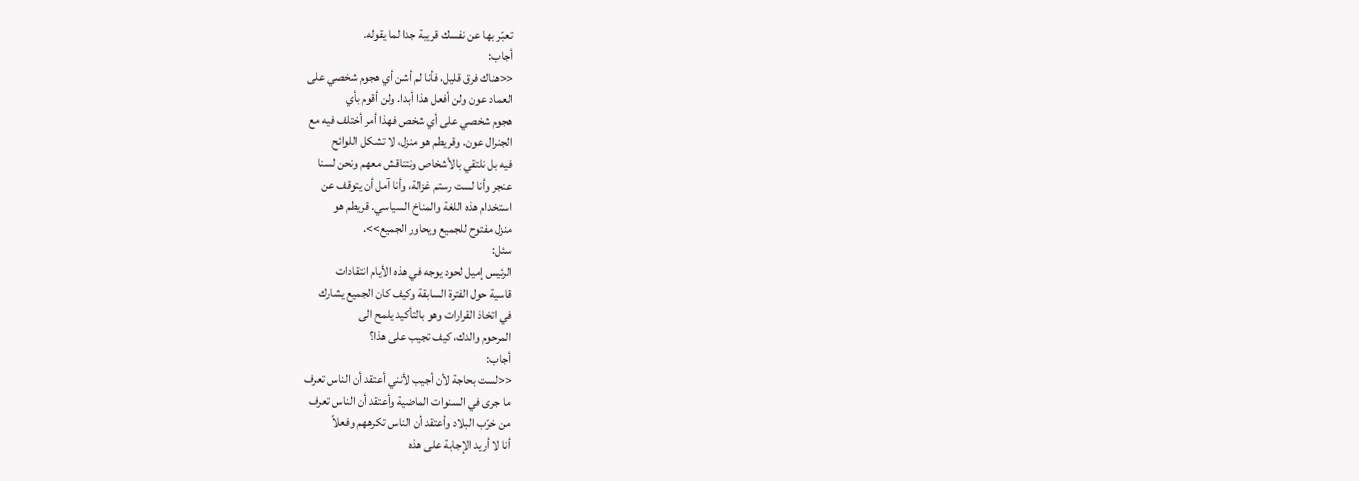تعبّر بها عن نفسك قريبة جدا لما يقوله.
أجاب:
<<هناك فرق قليل، فأنا لم أشن أي هجوم شخصي على
العماد عون ولن أفعل هذا أبدا. ولن أقوم بأي
هجوم شخصي على أي شخص فهذا أمر أختلف فيه مع
الجنرال عون. وقريطم هو منزل، لا تشكل اللوائح
فيه بل نلتقي بالأشخاص ونتناقش معهم ونحن لسنا
عنجر وأنا لست رستم غزالة، وأنا آمل أن يتوقف عن
استخدام هذه اللغة والمناخ السياسي. قريطم هو
منزل مفتوح للجميع ويحاور الجميع>>.
سئل:
الرئيس إميل لحود يوجه في هذه الأيام انتقادات
قاسية حول الفترة السابقة وكيف كان الجميع يشارك
في اتخاذ القرارات وهو بالتأكيد يلمح الى
المرحوم والدك، كيف تجيب على هذا؟
أجاب:
<<لست بحاجة لأن أجيب لأنني أعتقد أن الناس تعرف
ما جرى في السنوات الماضية وأعتقد أن الناس تعرف
من خرّب البلاد وأعتقد أن الناس تكرههم وفعلاً
أنا لا أريد الإجابة على هذه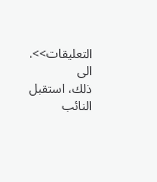التعليقات>>.
الى
ذلك، استقبل النائب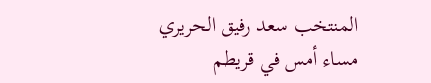المنتخب سعد رفيق الحريري
مساء أمس في قريطم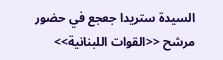السيدة ستريدا جعجع في حضور
مرشح <<القوات اللبنانية>>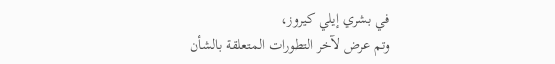في بشري إيلي كيروز،
وتم عرض لآخر التطورات المتعلقة بالشأن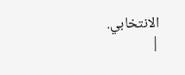الانتخابي.
|